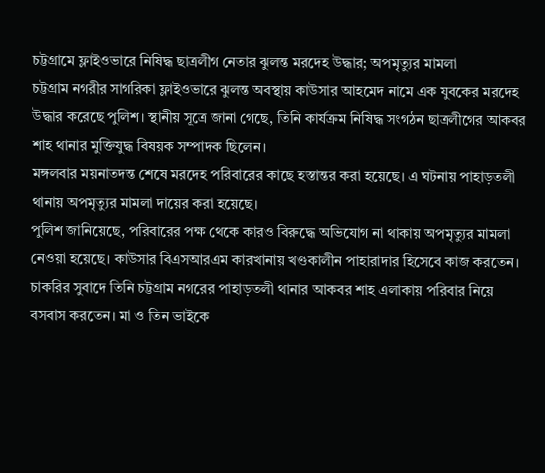চট্টগ্রামে ফ্লাইওভারে নিষিদ্ধ ছাত্রলীগ নেতার ঝুলন্ত মরদেহ উদ্ধার; অপমৃত্যুর মামলা
চট্টগ্রাম নগরীর সাগরিকা ফ্লাইওভারে ঝুলন্ত অবস্থায় কাউসার আহমেদ নামে এক যুবকের মরদেহ উদ্ধার করেছে পুলিশ। স্থানীয় সূত্রে জানা গেছে, তিনি কার্যক্রম নিষিদ্ধ সংগঠন ছাত্রলীগের আকবর শাহ থানার মুক্তিযুদ্ধ বিষয়ক সম্পাদক ছিলেন।
মঙ্গলবার ময়নাতদন্ত শেষে মরদেহ পরিবারের কাছে হস্তান্তর করা হয়েছে। এ ঘটনায় পাহাড়তলী থানায় অপমৃত্যুর মামলা দায়ের করা হয়েছে।
পুলিশ জানিয়েছে, পরিবারের পক্ষ থেকে কারও বিরুদ্ধে অভিযোগ না থাকায় অপমৃত্যুর মামলা নেওয়া হয়েছে। কাউসার বিএসআরএম কারখানায় খণ্ডকালীন পাহারাদার হিসেবে কাজ করতেন।
চাকরির সুবাদে তিনি চট্টগ্রাম নগরের পাহাড়তলী থানার আকবর শাহ এলাকায় পরিবার নিয়ে বসবাস করতেন। মা ও তিন ভাইকে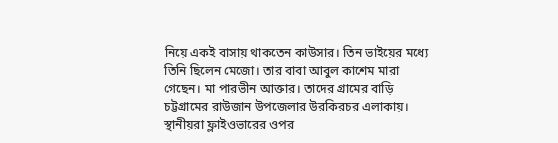নিয়ে একই বাসায় থাকতেন কাউসার। তিন ভাইয়ের মধ্যে তিনি ছিলেন মেজো। তার বাবা আবুল কাশেম মারা গেছেন। মা পারভীন আক্তার। তাদের গ্রামের বাড়ি চট্টগ্রামের রাউজান উপজেলার উরকিরচর এলাকায়।
স্থানীয়রা ফ্লাইওভারের ওপর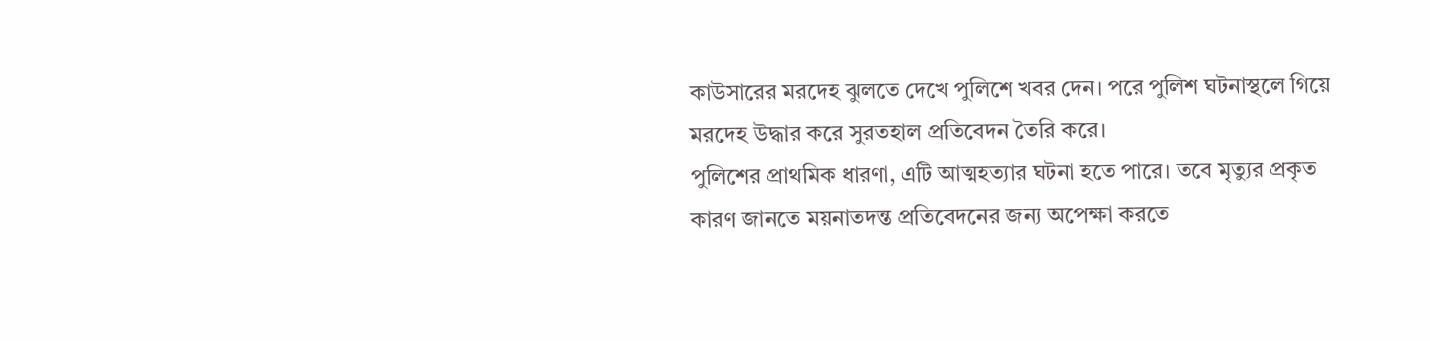কাউসারের মরদেহ ঝুলতে দেখে পুলিশে খবর দেন। পরে পুলিশ ঘটনাস্থলে গিয়ে মরদেহ উদ্ধার করে সুরতহাল প্রতিবেদন তৈরি করে।
পুলিশের প্রাথমিক ধারণা, এটি আত্মহত্যার ঘটনা হতে পারে। তবে মৃত্যুর প্রকৃত কারণ জানতে ময়নাতদন্ত প্রতিবেদনের জন্য অপেক্ষা করতে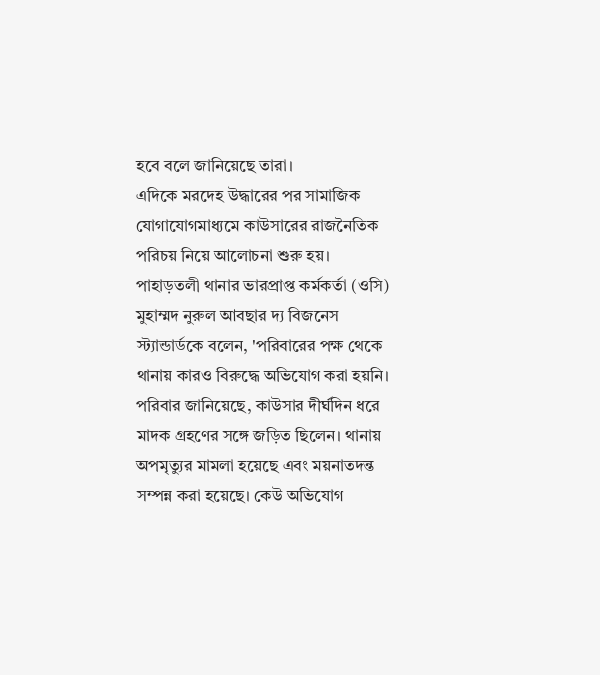হবে বলে জানিয়েছে তারা।
এদিকে মরদেহ উদ্ধারের পর সামাজিক যোগাযোগমাধ্যমে কাউসারের রাজনৈতিক পরিচয় নিয়ে আলোচনা শুরু হয়।
পাহাড়তলী থানার ভারপ্রাপ্ত কর্মকর্তা (ওসি) মুহাম্মদ নুরুল আবছার দ্য বিজনেস স্ট্যান্ডার্ডকে বলেন, 'পরিবারের পক্ষ থেকে থানায় কারও বিরুদ্ধে অভিযোগ করা হয়নি। পরিবার জানিয়েছে, কাউসার দীর্ঘদিন ধরে মাদক গ্রহণের সঙ্গে জড়িত ছিলেন। থানায় অপমৃত্যুর মামলা হয়েছে এবং ময়নাতদন্ত সম্পন্ন করা হয়েছে। কেউ অভিযোগ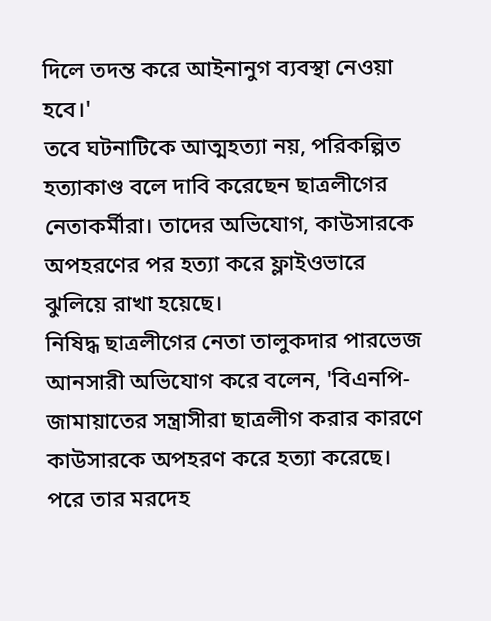দিলে তদন্ত করে আইনানুগ ব্যবস্থা নেওয়া হবে।'
তবে ঘটনাটিকে আত্মহত্যা নয়, পরিকল্পিত হত্যাকাণ্ড বলে দাবি করেছেন ছাত্রলীগের নেতাকর্মীরা। তাদের অভিযোগ, কাউসারকে অপহরণের পর হত্যা করে ফ্লাইওভারে ঝুলিয়ে রাখা হয়েছে।
নিষিদ্ধ ছাত্রলীগের নেতা তালুকদার পারভেজ আনসারী অভিযোগ করে বলেন, 'বিএনপি-জামায়াতের সন্ত্রাসীরা ছাত্রলীগ করার কারণে কাউসারকে অপহরণ করে হত্যা করেছে। পরে তার মরদেহ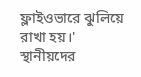ফ্লাইওভারে ঝুলিয়ে রাখা হয়।'
স্থানীয়দের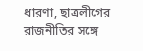ধারণা, ছাত্রলীগের রাজনীতির সঙ্গে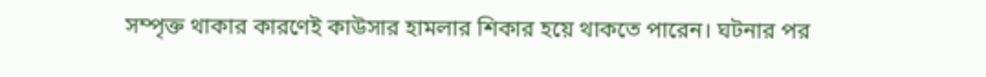সম্পৃক্ত থাকার কারণেই কাউসার হামলার শিকার হয়ে থাকতে পারেন। ঘটনার পর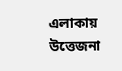এলাকায় উত্তেজনা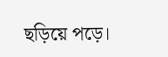ছড়িয়ে পড়ে।